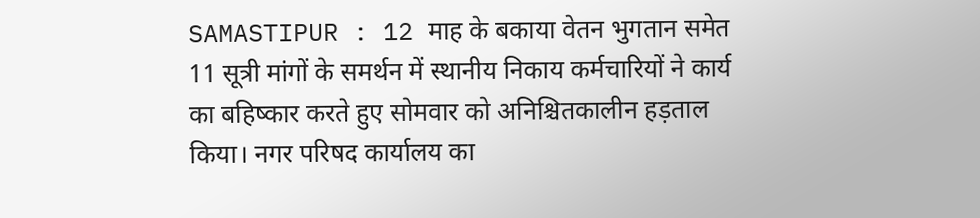SAMASTIPUR : 12 माह के बकाया वेतन भुगतान समेत 11 सूत्री मांगों के समर्थन में स्थानीय निकाय कर्मचारियों ने कार्य का बहिष्कार करते हुए सोमवार को अनिश्चितकालीन हड़ताल किया। नगर परिषद कार्यालय का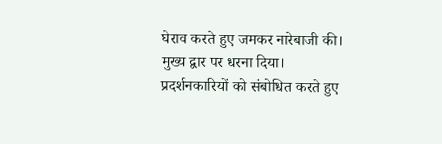घेराव करते हुए जमकर नारेबाजी की। मुख्य द्वार पर धरना दिया। प्रदर्शनकारियों को संबोधित करते हुए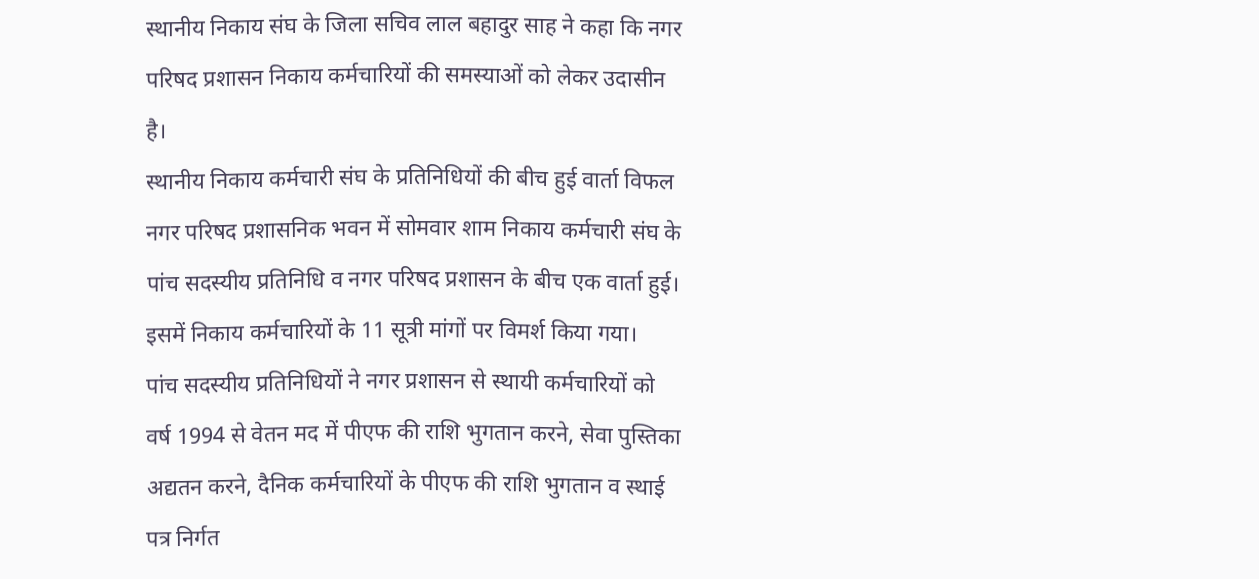स्थानीय निकाय संघ के जिला सचिव लाल बहादुर साह ने कहा कि नगर परिषद प्रशासन निकाय कर्मचारियों की समस्याओं को लेकर उदासीन है।
स्थानीय निकाय कर्मचारी संघ के प्रतिनिधियों की बीच हुई वार्ता विफल नगर परिषद प्रशासनिक भवन में सोमवार शाम निकाय कर्मचारी संघ के पांच सदस्यीय प्रतिनिधि व नगर परिषद प्रशासन के बीच एक वार्ता हुई। इसमें निकाय कर्मचारियों के 11 सूत्री मांगों पर विमर्श किया गया।
पांच सदस्यीय प्रतिनिधियों ने नगर प्रशासन से स्थायी कर्मचारियों को वर्ष 1994 से वेतन मद में पीएफ की राशि भुगतान करने, सेवा पुस्तिका अद्यतन करने, दैनिक कर्मचारियों के पीएफ की राशि भुगतान व स्थाई पत्र निर्गत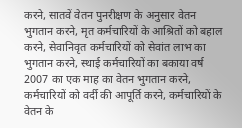करने, सातवें वेतन पुनरीक्षण के अनुसार वेतन भुगतान करने, मृत कर्मचारियों के आश्रितों को बहाल करने, सेवानिवृत कर्मचारियों को सेवांत लाभ का भुगतान करने, स्थाई कर्मचारियों का बकाया वर्ष 2007 का एक माह का वेतन भुगतान करने, कर्मचारियों को वर्दी की आपूर्ति करने, कर्मचारियों के वेतन के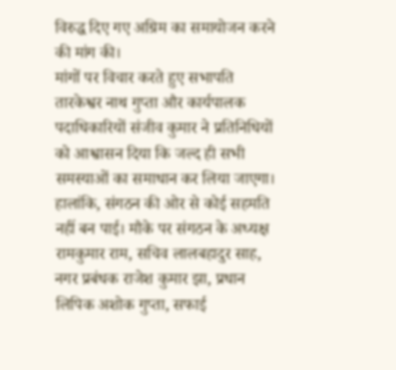विरुद्ध दिए गए अग्रिम का समायोजन करने की मांग की।
मांगों पर विचार करते हुए सभापति तारकेश्वर नाथ गुप्ता और कार्यपालक पदाधिकारियों संजीव कुमार ने प्रतिनिधियों को आश्वासन दिया कि जल्द ही सभी समस्याओं का समाधान कर लिया जाएगा। हालांकि, संगठन की ओर से कोई सहमति नहीं बन पाई। मौके पर संगठन के अध्यक्ष रामकुमार राम, सचिव लालबहादुर साह, नगर प्रबंधक राजेश कुमार झा, प्रधान लिपिक अशोक गुप्ता, सफाई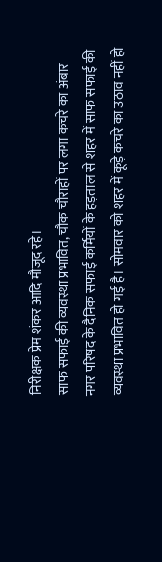निरीक्षक प्रेम शंकर आदि मौजूद रहे।
साफ सफाई की व्यवस्था प्रभावित, चौक चौराहों पर लगा कचरे का अंबार
नगर परिषद के दैनिक सफाई कर्मियों के हड़ताल से शहर में साफ सफाई की व्यवस्था प्रभावित हो गई है। सोमवार को शहर में कूड़े कचरे का उठाव नहीं हो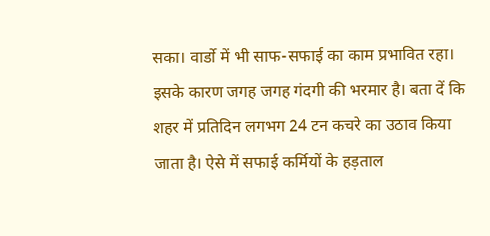सका। वार्डो में भी साफ-सफाई का काम प्रभावित रहा। इसके कारण जगह जगह गंदगी की भरमार है। बता दें कि शहर में प्रतिदिन लगभग 24 टन कचरे का उठाव किया जाता है। ऐसे में सफाई कर्मियों के हड़ताल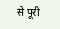से पूरी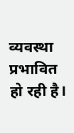व्यवस्था प्रभावित हो रही है।